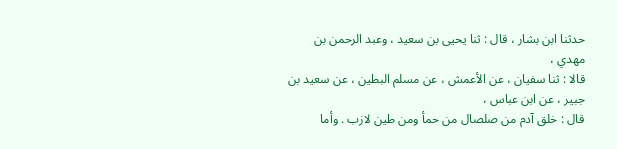حدثنا ابن بشار ، قال : ثنا يحيى بن سعيد ، وعبد الرحمن بن مهدي ،
قالا : ثنا سفيان ، عن الأعمش ، عن مسلم البطين ، عن سعيد بن جبير ، عن ابن عباس ،
قال : خلق آدم من صلصال من حمأ ومن طين لازب . وأما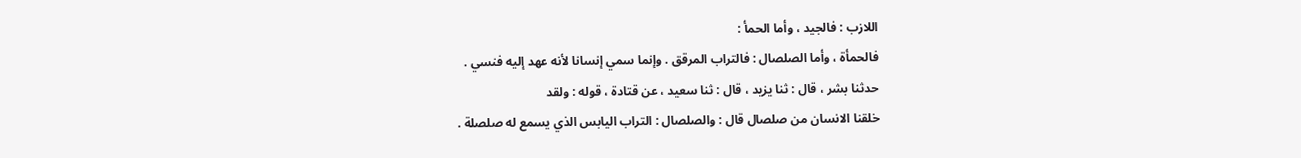اللازب : فالجيد ، وأما الحمأ :
فالحمأة ، وأما الصلصال : فالتراب المرقق . وإنما سمي إنسانا لأنه عهد إليه فنسي .
حدثنا بشر ، قال : ثنا يزيد ، قال : ثنا سعيد ، عن قتادة ، قوله : ولقد
خلقنا الانسان من صلصال قال : والصلصال : التراب اليابس الذي يسمع له صلصلة .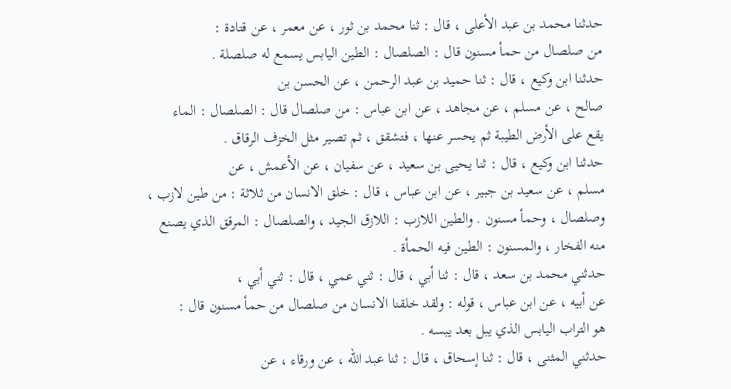حدثنا محمد بن عبد الأعلى ، قال : ثنا محمد بن ثور ، عن معمر ، عن قتادة :
من صلصال من حمأ مسنون قال : الصلصال : الطين اليابس يسمع له صلصلة .
حدثنا ابن وكيع ، قال : ثنا حميد بن عبد الرحمن ، عن الحسن بن
صالح ، عن مسلم ، عن مجاهد ، عن ابن عباس : من صلصال قال : الصلصال : الماء
يقع على الأرض الطيبة ثم يحسر عنها ، فتشقق ، ثم تصير مثل الخزف الرقاق .
حدثنا ابن وكيع ، قال : ثنا يحيى بن سعيد ، عن سفيان ، عن الأعمش ، عن
مسلم ، عن سعيد بن جبير ، عن ابن عباس ، قال : خلق الانسان من ثلاثة : من طين لازب ،
وصلصال ، وحمأ مسنون . والطين اللازب : اللازق الجيد ، والصلصال : المرقق الذي يصنع
منه الفخار ، والمسنون : الطين فيه الحمأة .
حدثني محمد بن سعد ، قال : ثنا أبي ، قال : ثني عمي ، قال : ثني أبي ،
عن أبيه ، عن ابن عباس ، قوله : ولقد خلقنا الانسان من صلصال من حمأ مسنون قال :
هو التراب اليابس الذي يبل بعد يبسه .
حدثني المثنى ، قال : ثنا إسحاق ، قال : ثنا عبد الله ، عن ورقاء ، عن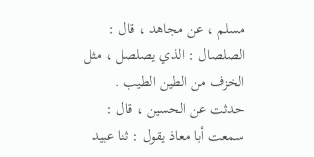مسلم ، عن مجاهد ، قال : الصلصال : الذي يصلصل ، مثل الخزف من الطين الطيب .
حدثت عن الحسين ، قال : سمعت أبا معاذ يقول : ثنا عبيد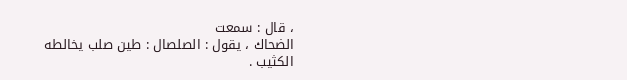، قال : سمعت
الضحاك ، يقول : الصلصال : طين صلب يخالطه الكثيب .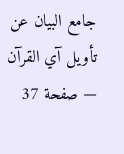جامع البيان عن تأويل آي القرآن — صفحة 37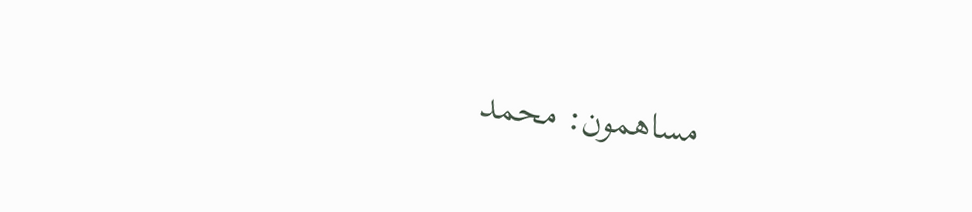مساهمون: محمد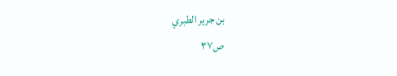بن جرير الطبري
ص٣٧